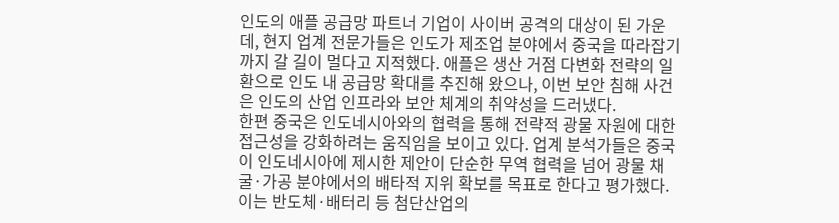인도의 애플 공급망 파트너 기업이 사이버 공격의 대상이 된 가운데, 현지 업계 전문가들은 인도가 제조업 분야에서 중국을 따라잡기까지 갈 길이 멀다고 지적했다. 애플은 생산 거점 다변화 전략의 일환으로 인도 내 공급망 확대를 추진해 왔으나, 이번 보안 침해 사건은 인도의 산업 인프라와 보안 체계의 취약성을 드러냈다.
한편 중국은 인도네시아와의 협력을 통해 전략적 광물 자원에 대한 접근성을 강화하려는 움직임을 보이고 있다. 업계 분석가들은 중국이 인도네시아에 제시한 제안이 단순한 무역 협력을 넘어 광물 채굴·가공 분야에서의 배타적 지위 확보를 목표로 한다고 평가했다. 이는 반도체·배터리 등 첨단산업의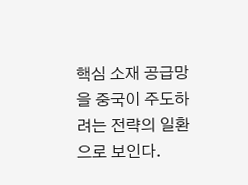핵심 소재 공급망을 중국이 주도하려는 전략의 일환으로 보인다.